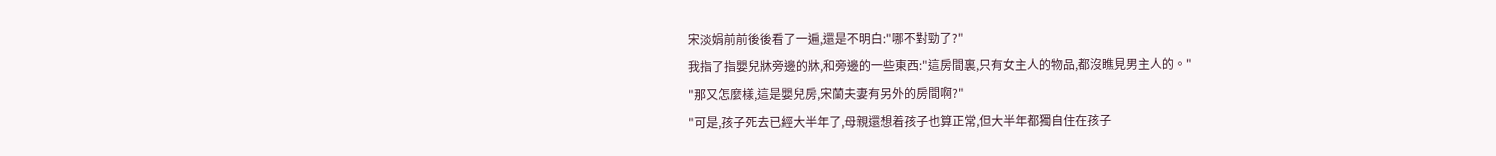宋淡娟前前後後看了一遍,還是不明白:"哪不對勁了?"
我指了指嬰兒牀旁邊的牀,和旁邊的一些東西:"這房間裏,只有女主人的物品,都沒瞧見男主人的。"
"那又怎麼樣,這是嬰兒房,宋蘭夫妻有另外的房間啊?"
"可是,孩子死去已經大半年了,母親還想着孩子也算正常,但大半年都獨自住在孩子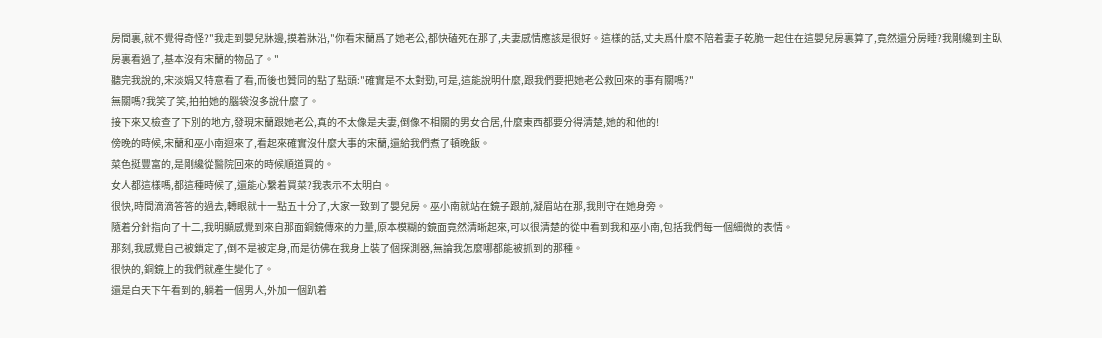房間裏,就不覺得奇怪?"我走到嬰兒牀邊,摸着牀沿,"你看宋蘭爲了她老公,都快磕死在那了,夫妻感情應該是很好。這樣的話,丈夫爲什麼不陪着妻子乾脆一起住在這嬰兒房裏算了,竟然還分房睡?我剛纔到主臥房裏看過了,基本沒有宋蘭的物品了。"
聽完我說的,宋淡娟又特意看了看,而後也贊同的點了點頭:"確實是不太對勁,可是,這能說明什麼,跟我們要把她老公救回來的事有關嗎?"
無關嗎?我笑了笑,拍拍她的腦袋沒多說什麼了。
接下來又檢查了下別的地方,發現宋蘭跟她老公,真的不太像是夫妻,倒像不相關的男女合居,什麼東西都要分得清楚,她的和他的!
傍晚的時候,宋蘭和巫小南迴來了,看起來確實沒什麼大事的宋蘭,還給我們煮了頓晚飯。
菜色挺豐富的,是剛纔從醫院回來的時候順道買的。
女人都這樣嗎,都這種時候了,還能心繫着買菜?我表示不太明白。
很快,時間滴滴答答的過去,轉眼就十一點五十分了,大家一致到了嬰兒房。巫小南就站在鏡子跟前,凝眉站在那,我則守在她身旁。
隨着分針指向了十二,我明顯感覺到來自那面銅鏡傳來的力量,原本模糊的鏡面竟然清晰起來,可以很清楚的從中看到我和巫小南,包括我們每一個細微的表情。
那刻,我感覺自己被鎖定了,倒不是被定身,而是彷佛在我身上裝了個探測器,無論我怎麼哪都能被抓到的那種。
很快的,銅鏡上的我們就產生變化了。
還是白天下午看到的,躺着一個男人,外加一個趴着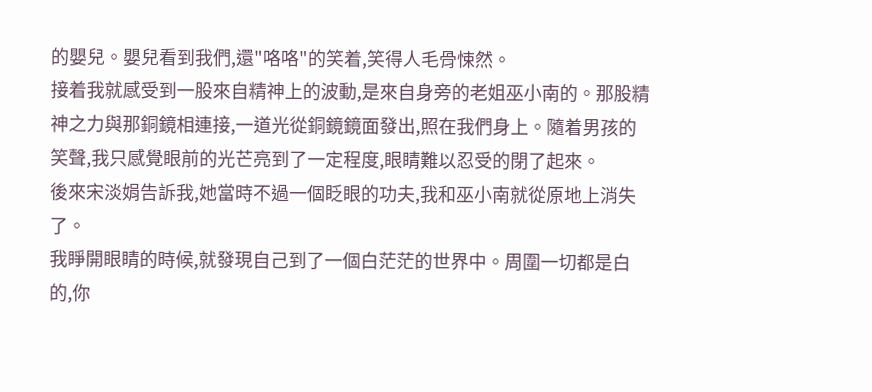的嬰兒。嬰兒看到我們,還"咯咯"的笑着,笑得人毛骨悚然。
接着我就感受到一股來自精神上的波動,是來自身旁的老姐巫小南的。那股精神之力與那銅鏡相連接,一道光從銅鏡鏡面發出,照在我們身上。隨着男孩的笑聲,我只感覺眼前的光芒亮到了一定程度,眼睛難以忍受的閉了起來。
後來宋淡娟告訴我,她當時不過一個眨眼的功夫,我和巫小南就從原地上消失了。
我睜開眼睛的時候,就發現自己到了一個白茫茫的世界中。周圍一切都是白的,你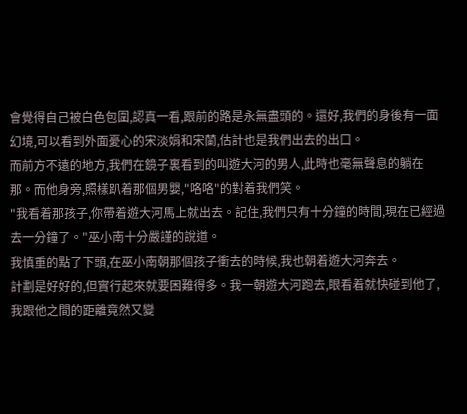會覺得自己被白色包圍,認真一看,跟前的路是永無盡頭的。還好,我們的身後有一面幻境,可以看到外面憂心的宋淡娟和宋蘭,估計也是我們出去的出口。
而前方不遠的地方,我們在鏡子裏看到的叫遊大河的男人,此時也毫無聲息的躺在那。而他身旁,照樣趴着那個男嬰,"咯咯"的對着我們笑。
"我看着那孩子,你帶着遊大河馬上就出去。記住,我們只有十分鐘的時間,現在已經過去一分鐘了。"巫小南十分嚴謹的說道。
我慎重的點了下頭,在巫小南朝那個孩子衝去的時候,我也朝着遊大河奔去。
計劃是好好的,但實行起來就要困難得多。我一朝遊大河跑去,眼看着就快碰到他了,我跟他之間的距離竟然又變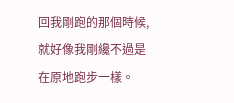回我剛跑的那個時候,就好像我剛纔不過是在原地跑步一樣。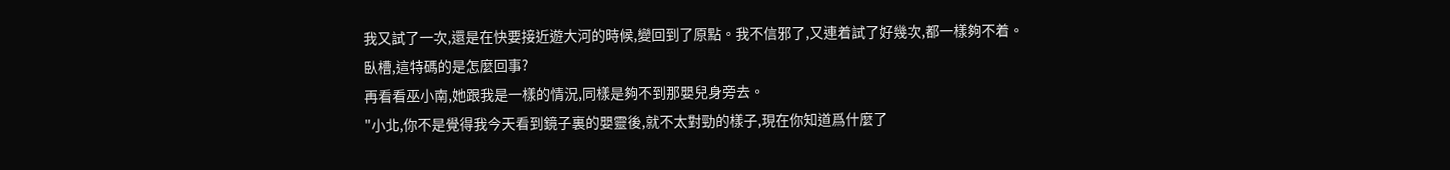我又試了一次,還是在快要接近遊大河的時候,變回到了原點。我不信邪了,又連着試了好幾次,都一樣夠不着。
臥槽,這特碼的是怎麼回事?
再看看巫小南,她跟我是一樣的情況,同樣是夠不到那嬰兒身旁去。
"小北,你不是覺得我今天看到鏡子裏的嬰靈後,就不太對勁的樣子,現在你知道爲什麼了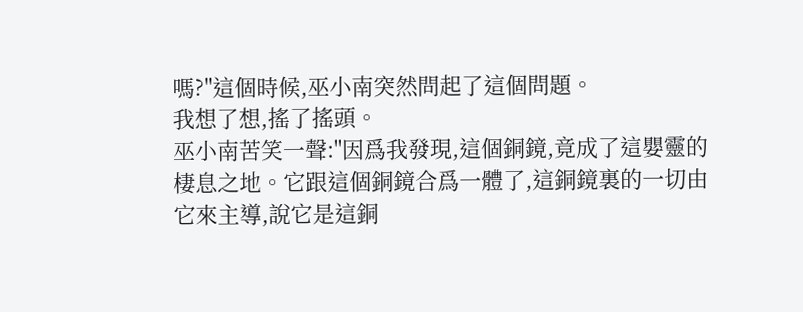嗎?"這個時候,巫小南突然問起了這個問題。
我想了想,搖了搖頭。
巫小南苦笑一聲:"因爲我發現,這個銅鏡,竟成了這嬰靈的棲息之地。它跟這個銅鏡合爲一體了,這銅鏡裏的一切由它來主導,說它是這銅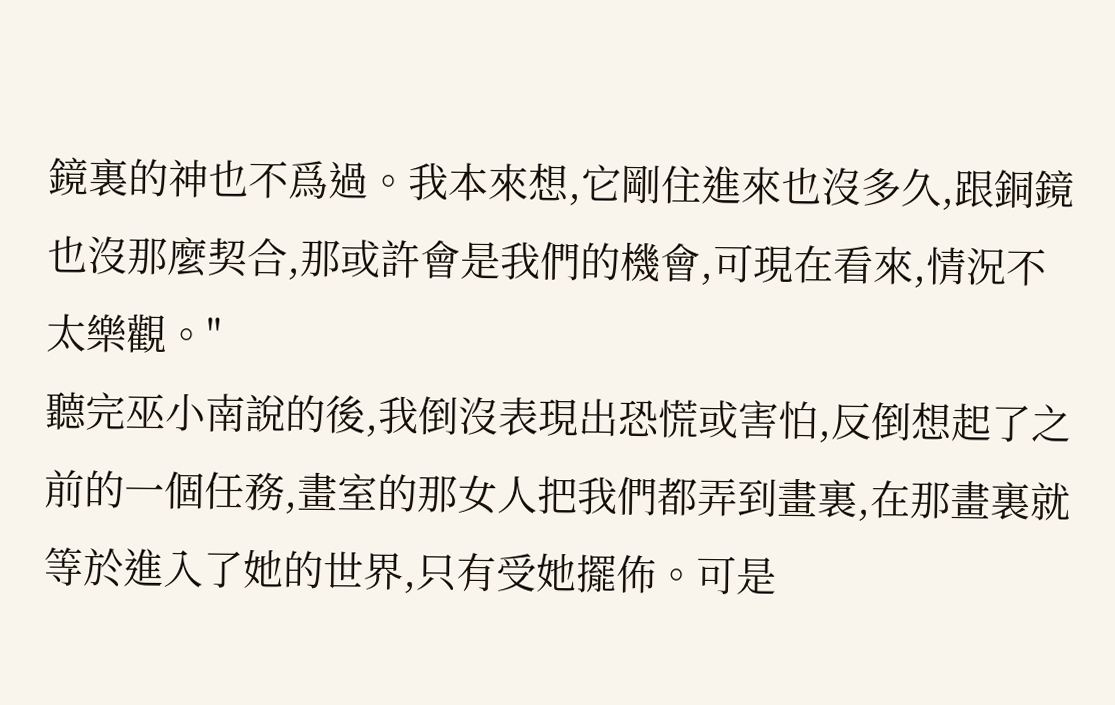鏡裏的神也不爲過。我本來想,它剛住進來也沒多久,跟銅鏡也沒那麼契合,那或許會是我們的機會,可現在看來,情況不太樂觀。"
聽完巫小南說的後,我倒沒表現出恐慌或害怕,反倒想起了之前的一個任務,畫室的那女人把我們都弄到畫裏,在那畫裏就等於進入了她的世界,只有受她擺佈。可是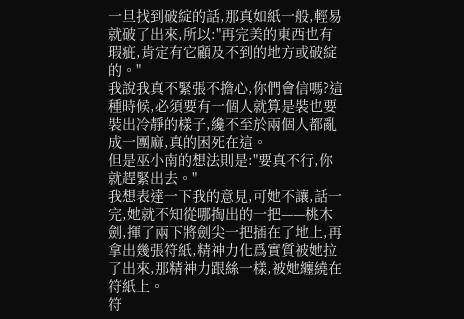一旦找到破綻的話,那真如紙一般,輕易就破了出來,所以:"再完美的東西也有瑕疵,肯定有它顧及不到的地方或破綻的。"
我說我真不緊張不擔心,你們會信嗎?這種時候,必須要有一個人就算是裝也要裝出冷靜的樣子,纔不至於兩個人都亂成一團麻,真的困死在這。
但是巫小南的想法則是:"要真不行,你就趕緊出去。"
我想表達一下我的意見,可她不讓,話一完,她就不知從哪掏出的一把——桃木劍,揮了兩下將劍尖一把插在了地上,再拿出幾張符紙,精神力化爲實質被她拉了出來,那精神力跟絲一樣,被她纏繞在符紙上。
符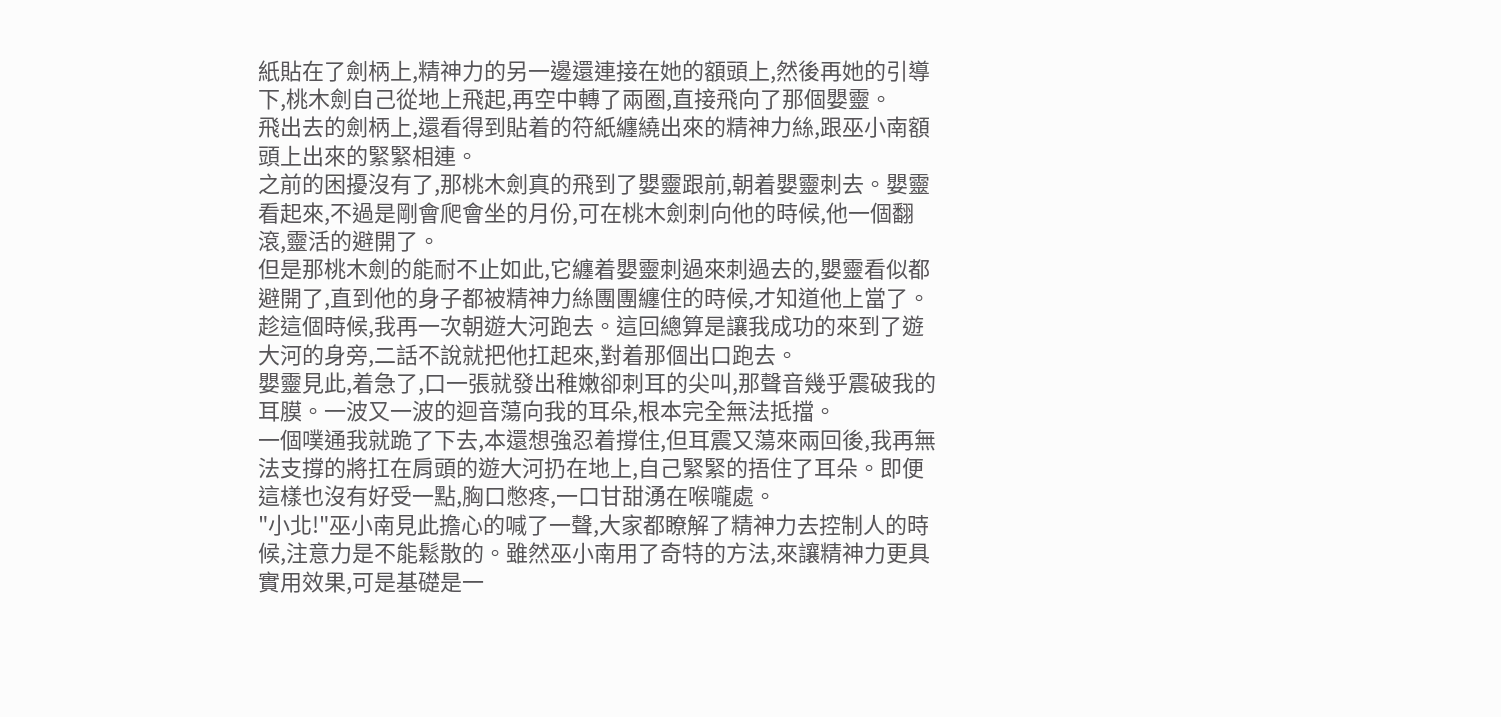紙貼在了劍柄上,精神力的另一邊還連接在她的額頭上,然後再她的引導下,桃木劍自己從地上飛起,再空中轉了兩圈,直接飛向了那個嬰靈。
飛出去的劍柄上,還看得到貼着的符紙纏繞出來的精神力絲,跟巫小南額頭上出來的緊緊相連。
之前的困擾沒有了,那桃木劍真的飛到了嬰靈跟前,朝着嬰靈刺去。嬰靈看起來,不過是剛會爬會坐的月份,可在桃木劍刺向他的時候,他一個翻滾,靈活的避開了。
但是那桃木劍的能耐不止如此,它纏着嬰靈刺過來刺過去的,嬰靈看似都避開了,直到他的身子都被精神力絲團團纏住的時候,才知道他上當了。
趁這個時候,我再一次朝遊大河跑去。這回總算是讓我成功的來到了遊大河的身旁,二話不說就把他扛起來,對着那個出口跑去。
嬰靈見此,着急了,口一張就發出稚嫩卻刺耳的尖叫,那聲音幾乎震破我的耳膜。一波又一波的迴音蕩向我的耳朵,根本完全無法抵擋。
一個噗通我就跪了下去,本還想強忍着撐住,但耳震又蕩來兩回後,我再無法支撐的將扛在肩頭的遊大河扔在地上,自己緊緊的捂住了耳朵。即便這樣也沒有好受一點,胸口憋疼,一口甘甜湧在喉嚨處。
"小北!"巫小南見此擔心的喊了一聲,大家都瞭解了精神力去控制人的時候,注意力是不能鬆散的。雖然巫小南用了奇特的方法,來讓精神力更具實用效果,可是基礎是一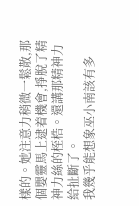樣的。她注意力稍微一鬆散,那個嬰靈馬上逮着機會,掙脫了精神力絲的桎梏。還講那精神力給扯斷了。
我幾乎能想象巫小南該有多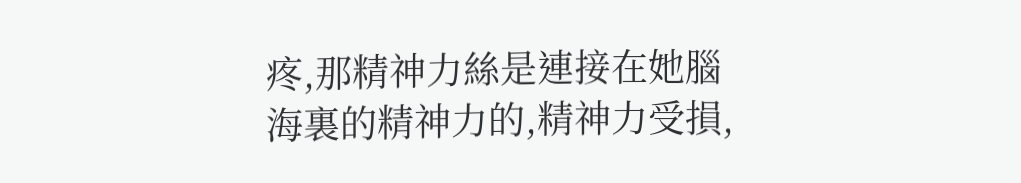疼,那精神力絲是連接在她腦海裏的精神力的,精神力受損,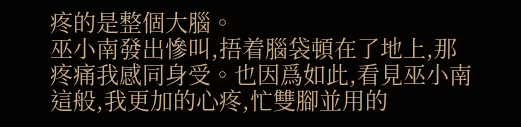疼的是整個大腦。
巫小南發出慘叫,捂着腦袋頓在了地上,那疼痛我感同身受。也因爲如此,看見巫小南這般,我更加的心疼,忙雙腳並用的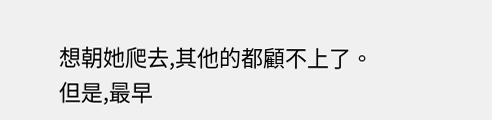想朝她爬去,其他的都顧不上了。
但是,最早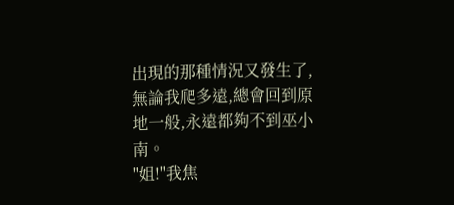出現的那種情況又發生了,無論我爬多遠,總會回到原地一般,永遠都夠不到巫小南。
"姐!"我焦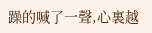躁的喊了一聲,心裏越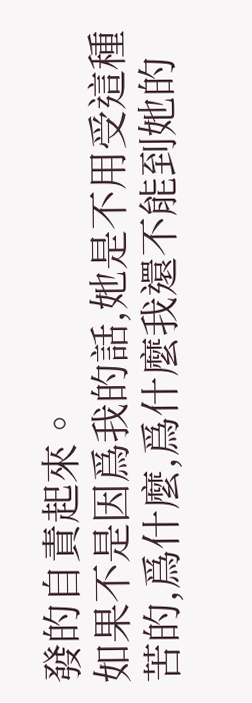發的自責起來。
如果不是因爲我的話,她是不用受這種苦的,爲什麼,爲什麼我還不能到她的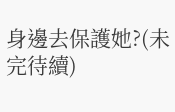身邊去保護她?(未完待續)